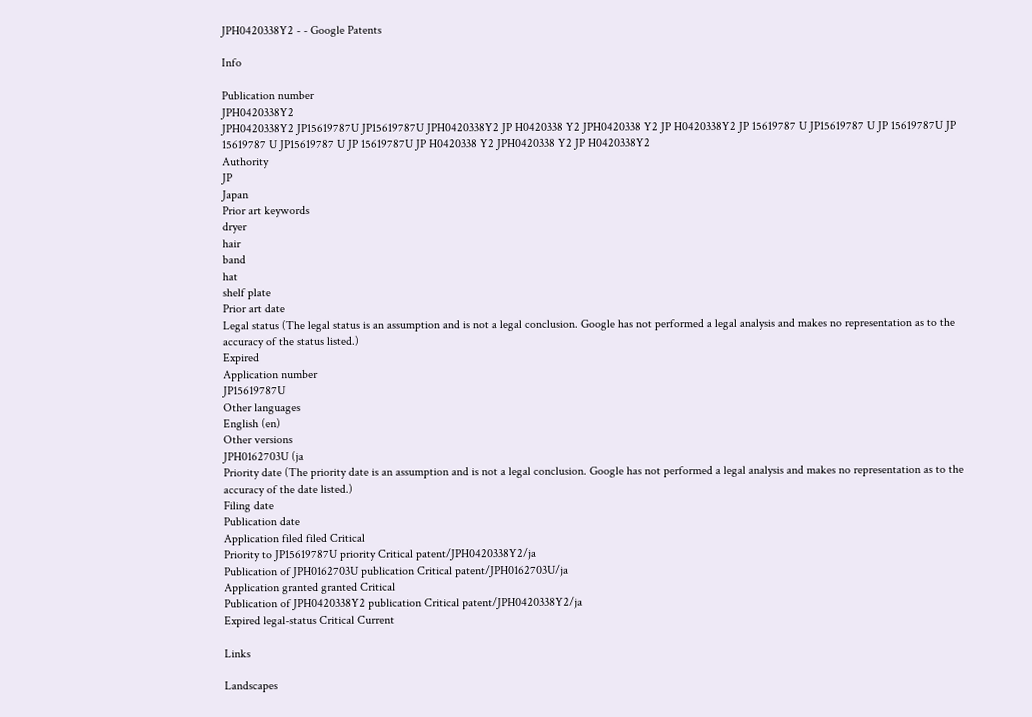JPH0420338Y2 - - Google Patents

Info

Publication number
JPH0420338Y2
JPH0420338Y2 JP15619787U JP15619787U JPH0420338Y2 JP H0420338 Y2 JPH0420338 Y2 JP H0420338Y2 JP 15619787 U JP15619787 U JP 15619787U JP 15619787 U JP15619787 U JP 15619787U JP H0420338 Y2 JPH0420338 Y2 JP H0420338Y2
Authority
JP
Japan
Prior art keywords
dryer
hair
band
hat
shelf plate
Prior art date
Legal status (The legal status is an assumption and is not a legal conclusion. Google has not performed a legal analysis and makes no representation as to the accuracy of the status listed.)
Expired
Application number
JP15619787U
Other languages
English (en)
Other versions
JPH0162703U (ja
Priority date (The priority date is an assumption and is not a legal conclusion. Google has not performed a legal analysis and makes no representation as to the accuracy of the date listed.)
Filing date
Publication date
Application filed filed Critical
Priority to JP15619787U priority Critical patent/JPH0420338Y2/ja
Publication of JPH0162703U publication Critical patent/JPH0162703U/ja
Application granted granted Critical
Publication of JPH0420338Y2 publication Critical patent/JPH0420338Y2/ja
Expired legal-status Critical Current

Links

Landscapes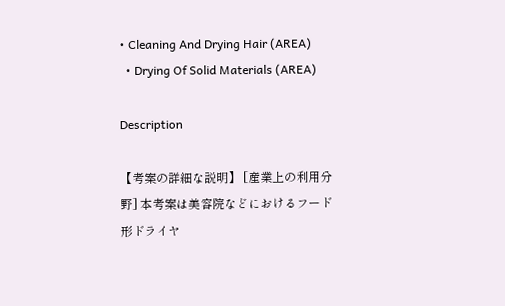• Cleaning And Drying Hair (AREA)
  • Drying Of Solid Materials (AREA)

Description

【考案の詳細な説明】 [産業上の利用分野] 本考案は美容院などにおけるフード形ドライヤ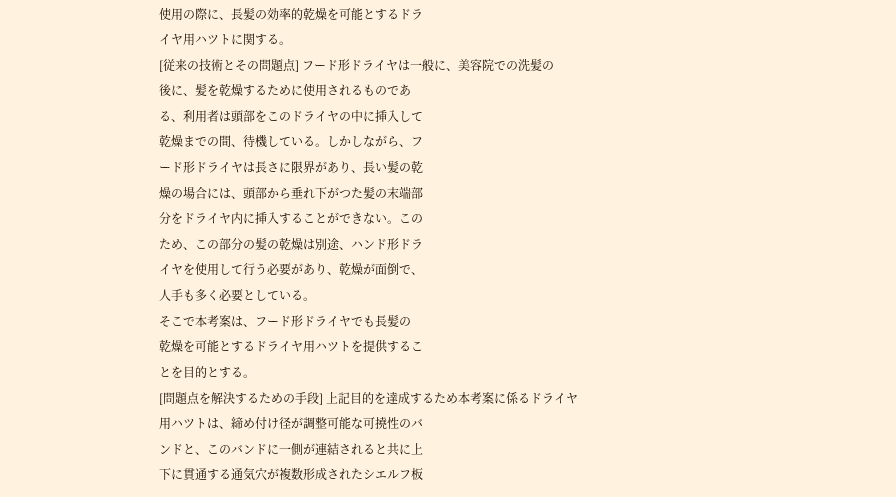使用の際に、長髪の効率的乾燥を可能とするドラ
イヤ用ハツトに関する。
[従来の技術とその問題点] フード形ドライヤは一般に、美容院での洗髪の
後に、髪を乾燥するために使用されるものであ
る、利用者は頭部をこのドライヤの中に挿入して
乾燥までの間、待機している。しかしながら、フ
ード形ドライヤは長さに限界があり、長い髪の乾
燥の場合には、頭部から垂れ下がつた髪の末端部
分をドライヤ内に挿入することができない。この
ため、この部分の髪の乾燥は別途、ハンド形ドラ
イヤを使用して行う必要があり、乾燥が面倒で、
人手も多く必要としている。
そこで本考案は、フード形ドライヤでも長髪の
乾燥を可能とするドライヤ用ハツトを提供するこ
とを目的とする。
[問題点を解決するための手段] 上記目的を達成するため本考案に係るドライヤ
用ハツトは、締め付け径が調整可能な可撓性のバ
ンドと、このバンドに一側が連結されると共に上
下に貫通する通気穴が複数形成されたシエルフ板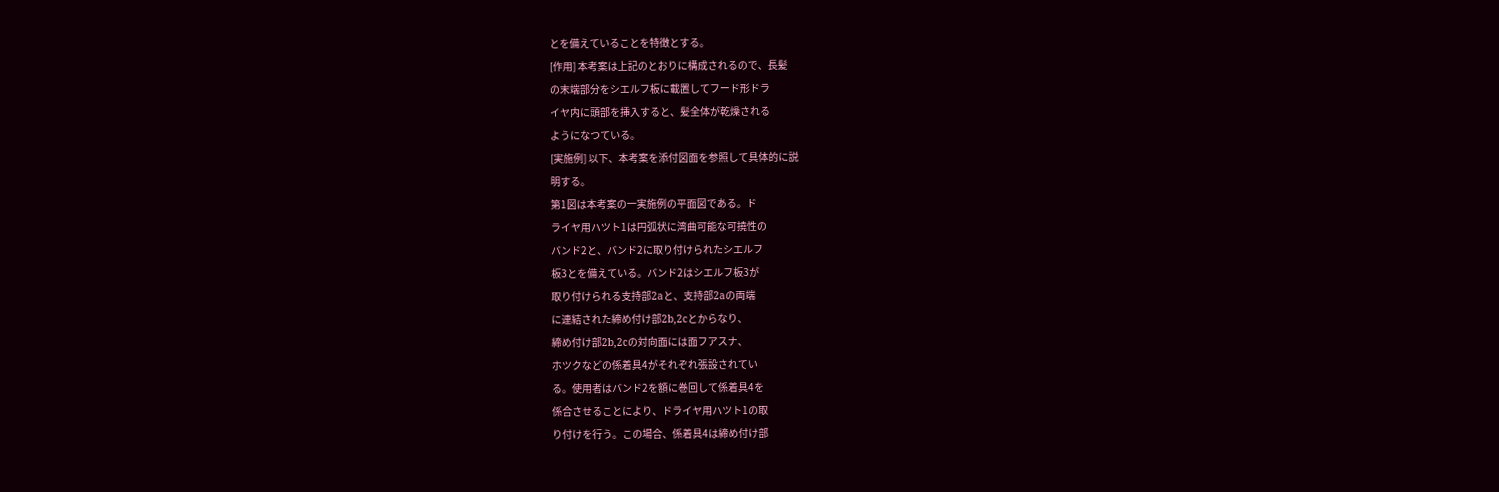とを備えていることを特徴とする。
[作用] 本考案は上記のとおりに構成されるので、長髪
の末端部分をシエルフ板に載置してフード形ドラ
イヤ内に頭部を挿入すると、髪全体が乾燥される
ようになつている。
[実施例] 以下、本考案を添付図面を参照して具体的に説
明する。
第1図は本考案の一実施例の平面図である。ド
ライヤ用ハツト1は円弧状に湾曲可能な可撓性の
バンド2と、バンド2に取り付けられたシエルフ
板3とを備えている。バンド2はシエルフ板3が
取り付けられる支持部2aと、支持部2aの両端
に連結された締め付け部2b,2cとからなり、
締め付け部2b,2cの対向面には面フアスナ、
ホツクなどの係着具4がそれぞれ張設されてい
る。使用者はバンド2を額に巻回して係着具4を
係合させることにより、ドライヤ用ハツト1の取
り付けを行う。この場合、係着具4は締め付け部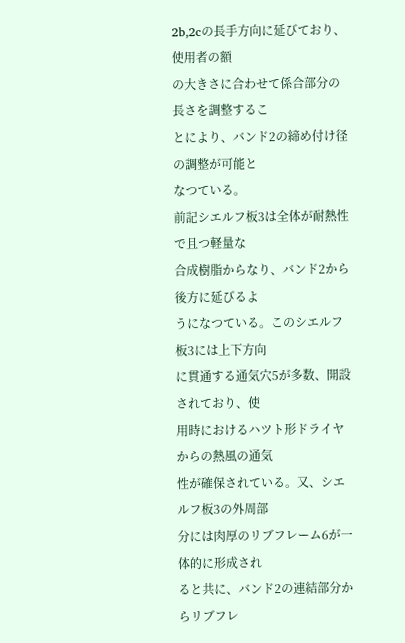2b,2cの長手方向に延びており、使用者の額
の大きさに合わせて係合部分の長さを調整するこ
とにより、バンド2の締め付け径の調整が可能と
なつている。
前記シエルフ板3は全体が耐熱性で且つ軽量な
合成樹脂からなり、バンド2から後方に延びるよ
うになつている。このシエルフ板3には上下方向
に貫通する通気穴5が多数、開設されており、使
用時におけるハツト形ドライヤからの熱風の通気
性が確保されている。又、シエルフ板3の外周部
分には肉厚のリブフレーム6が一体的に形成され
ると共に、バンド2の連結部分からリブフレ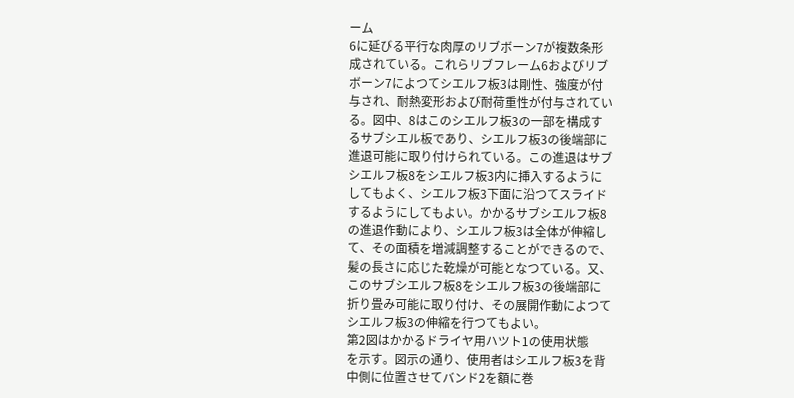ーム
6に延びる平行な肉厚のリブボーン7が複数条形
成されている。これらリブフレーム6およびリブ
ボーン7によつてシエルフ板3は剛性、強度が付
与され、耐熱変形および耐荷重性が付与されてい
る。図中、8はこのシエルフ板3の一部を構成す
るサブシエル板であり、シエルフ板3の後端部に
進退可能に取り付けられている。この進退はサブ
シエルフ板8をシエルフ板3内に挿入するように
してもよく、シエルフ板3下面に沿つてスライド
するようにしてもよい。かかるサブシエルフ板8
の進退作動により、シエルフ板3は全体が伸縮し
て、その面積を増減調整することができるので、
髪の長さに応じた乾燥が可能となつている。又、
このサブシエルフ板8をシエルフ板3の後端部に
折り畳み可能に取り付け、その展開作動によつて
シエルフ板3の伸縮を行つてもよい。
第2図はかかるドライヤ用ハツト1の使用状態
を示す。図示の通り、使用者はシエルフ板3を背
中側に位置させてバンド2を額に巻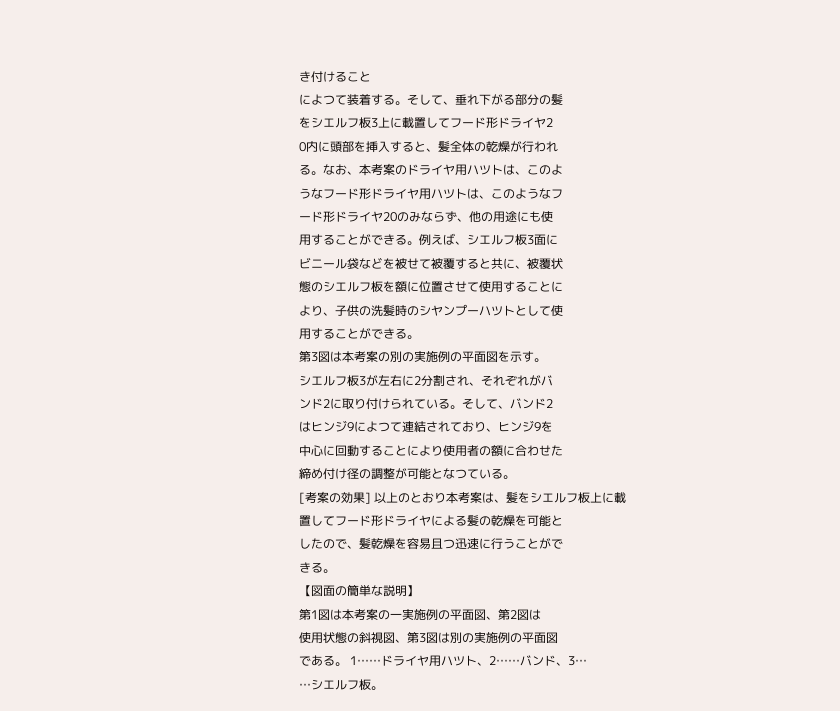き付けること
によつて装着する。そして、垂れ下がる部分の髪
をシエルフ板3上に載置してフード形ドライヤ2
0内に頭部を挿入すると、髪全体の乾燥が行われ
る。なお、本考案のドライヤ用ハツトは、このよ
うなフード形ドライヤ用ハツトは、このようなフ
ード形ドライヤ20のみならず、他の用途にも使
用することができる。例えば、シエルフ板3面に
ビニール袋などを被せて被覆すると共に、被覆状
態のシエルフ板を額に位置させて使用することに
より、子供の洗髪時のシヤンプーハツトとして使
用することができる。
第3図は本考案の別の実施例の平面図を示す。
シエルフ板3が左右に2分割され、それぞれがバ
ンド2に取り付けられている。そして、バンド2
はヒンジ9によつて連結されており、ヒンジ9を
中心に回動することにより使用者の額に合わせた
締め付け径の調整が可能となつている。
[考案の効果] 以上のとおり本考案は、髪をシエルフ板上に載
置してフード形ドライヤによる髪の乾燥を可能と
したので、髪乾燥を容易且つ迅速に行うことがで
きる。
【図面の簡単な説明】
第1図は本考案の一実施例の平面図、第2図は
使用状態の斜視図、第3図は別の実施例の平面図
である。 1……ドライヤ用ハツト、2……バンド、3…
…シエルフ板。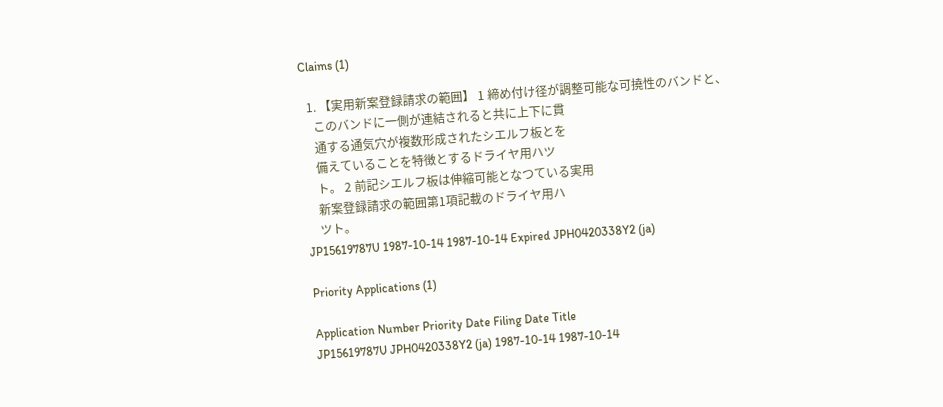Claims (1)

  1. 【実用新案登録請求の範囲】 1 締め付け径が調整可能な可撓性のバンドと、
    このバンドに一側が連結されると共に上下に貫
    通する通気穴が複数形成されたシエルフ板とを
    備えていることを特徴とするドライヤ用ハツ
    ト。 2 前記シエルフ板は伸縮可能となつている実用
    新案登録請求の範囲第1項記載のドライヤ用ハ
    ツト。
JP15619787U 1987-10-14 1987-10-14 Expired JPH0420338Y2 (ja)

Priority Applications (1)

Application Number Priority Date Filing Date Title
JP15619787U JPH0420338Y2 (ja) 1987-10-14 1987-10-14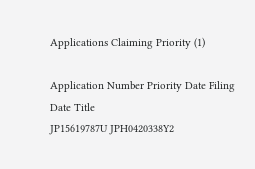Applications Claiming Priority (1)

Application Number Priority Date Filing Date Title
JP15619787U JPH0420338Y2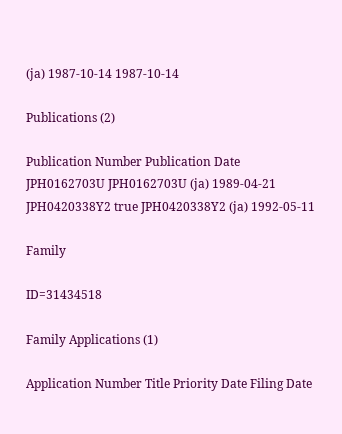(ja) 1987-10-14 1987-10-14

Publications (2)

Publication Number Publication Date
JPH0162703U JPH0162703U (ja) 1989-04-21
JPH0420338Y2 true JPH0420338Y2 (ja) 1992-05-11

Family

ID=31434518

Family Applications (1)

Application Number Title Priority Date Filing Date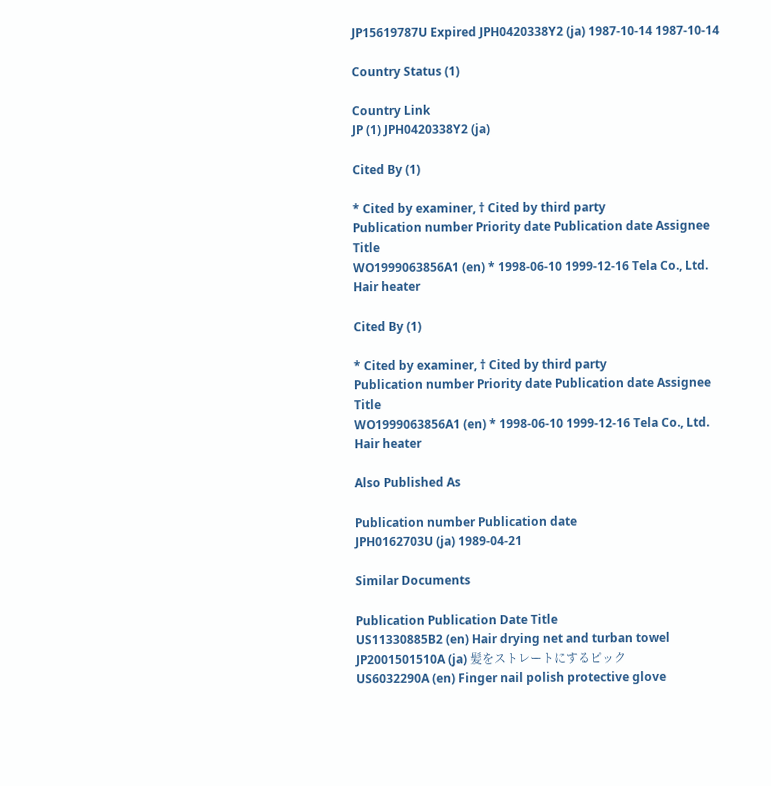JP15619787U Expired JPH0420338Y2 (ja) 1987-10-14 1987-10-14

Country Status (1)

Country Link
JP (1) JPH0420338Y2 (ja)

Cited By (1)

* Cited by examiner, † Cited by third party
Publication number Priority date Publication date Assignee Title
WO1999063856A1 (en) * 1998-06-10 1999-12-16 Tela Co., Ltd. Hair heater

Cited By (1)

* Cited by examiner, † Cited by third party
Publication number Priority date Publication date Assignee Title
WO1999063856A1 (en) * 1998-06-10 1999-12-16 Tela Co., Ltd. Hair heater

Also Published As

Publication number Publication date
JPH0162703U (ja) 1989-04-21

Similar Documents

Publication Publication Date Title
US11330885B2 (en) Hair drying net and turban towel
JP2001501510A (ja) 髪をストレートにするピック
US6032290A (en) Finger nail polish protective glove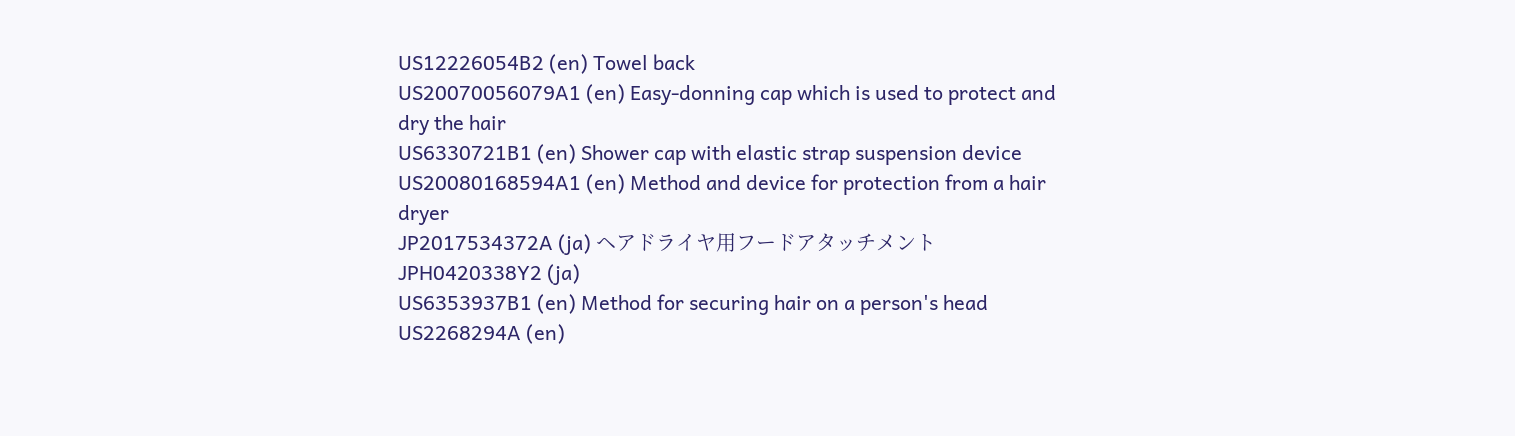US12226054B2 (en) Towel back
US20070056079A1 (en) Easy-donning cap which is used to protect and dry the hair
US6330721B1 (en) Shower cap with elastic strap suspension device
US20080168594A1 (en) Method and device for protection from a hair dryer
JP2017534372A (ja) ヘアドライヤ用フードアタッチメント
JPH0420338Y2 (ja)
US6353937B1 (en) Method for securing hair on a person's head
US2268294A (en)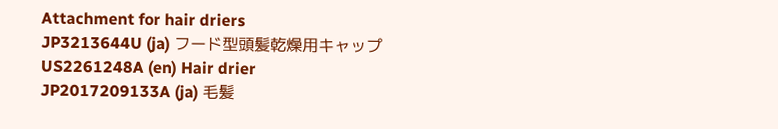Attachment for hair driers
JP3213644U (ja) フード型頭髪乾燥用キャップ
US2261248A (en) Hair drier
JP2017209133A (ja) 毛髪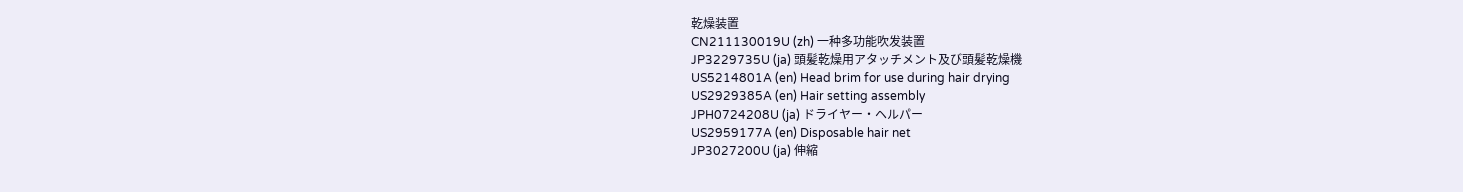乾燥装置
CN211130019U (zh) 一种多功能吹发装置
JP3229735U (ja) 頭髪乾燥用アタッチメント及び頭髪乾燥機
US5214801A (en) Head brim for use during hair drying
US2929385A (en) Hair setting assembly
JPH0724208U (ja) ドライヤー・ヘルパー
US2959177A (en) Disposable hair net
JP3027200U (ja) 伸縮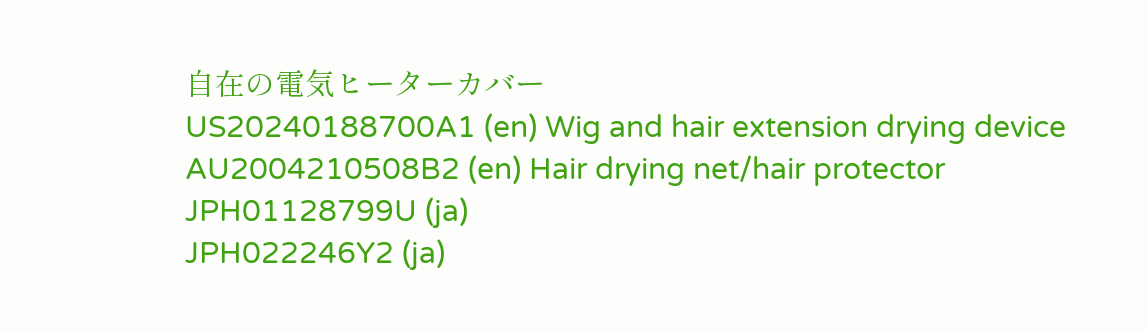自在の電気ヒーターカバー
US20240188700A1 (en) Wig and hair extension drying device
AU2004210508B2 (en) Hair drying net/hair protector
JPH01128799U (ja)
JPH022246Y2 (ja)